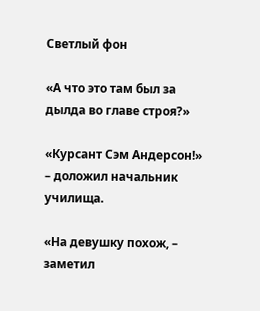Светлый фон

«А что это там был за дылда во главе строя?»

«Курсант Сэм Андерсон!» – доложил начальник училища.

«На девушку похож, – заметил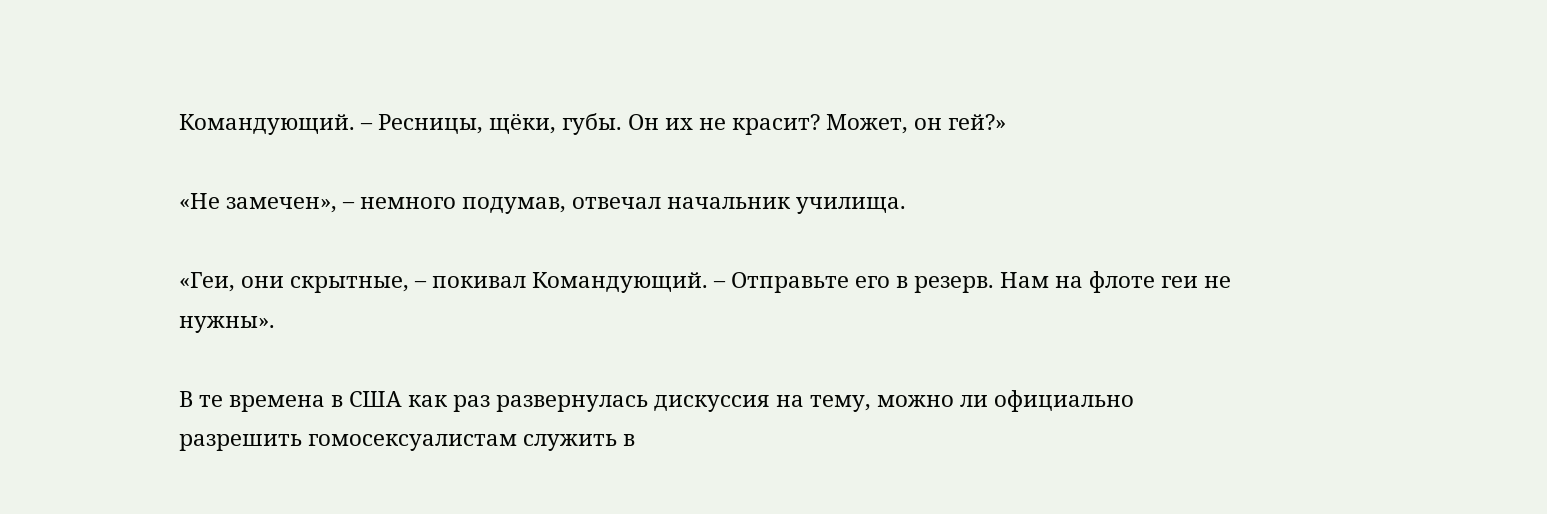Командующий. – Ресницы, щёки, губы. Он их не красит? Может, он гей?»

«Не замечен», – немного подумав, отвечал начальник училища.

«Геи, они скрытные, – покивал Командующий. – Отправьте его в резерв. Нам на флоте геи не нужны».

В те времена в США как раз развернулась дискуссия на тему, можно ли официально разрешить гомосексуалистам служить в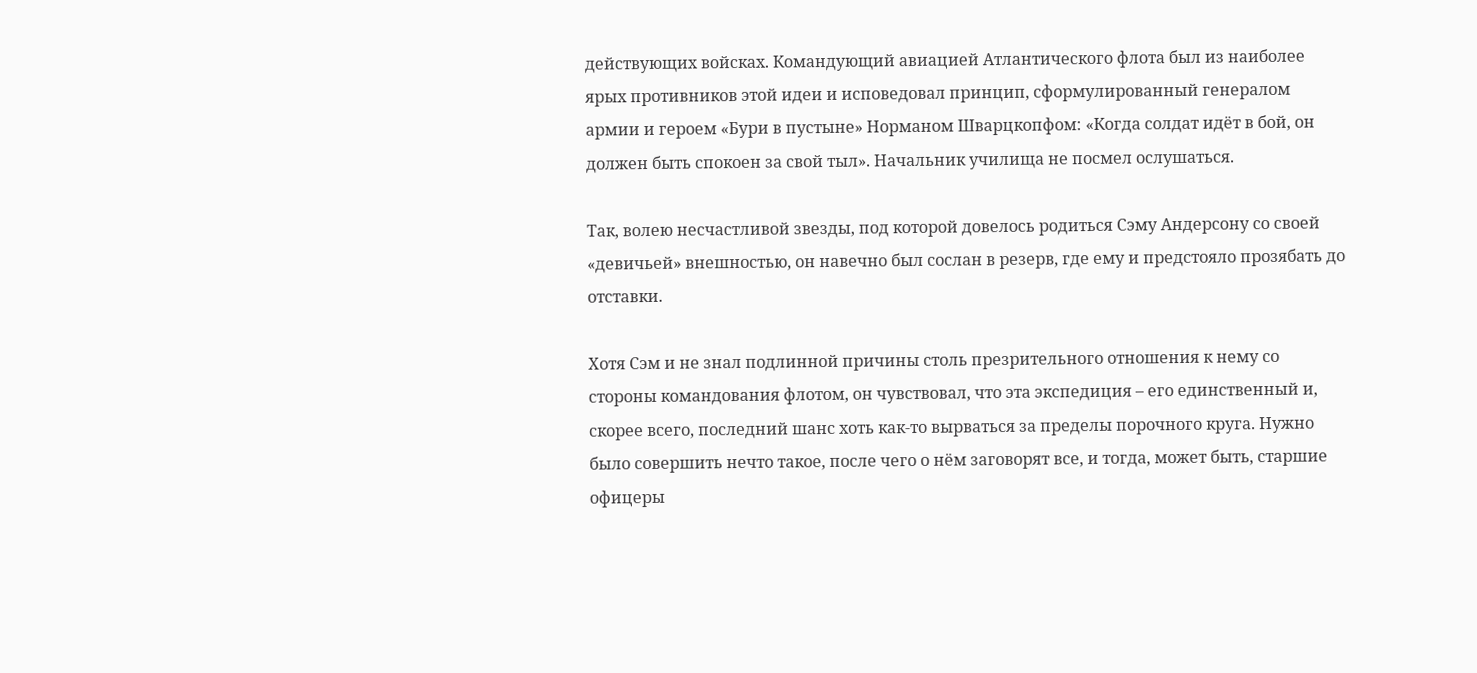действующих войсках. Командующий авиацией Атлантического флота был из наиболее ярых противников этой идеи и исповедовал принцип, сформулированный генералом армии и героем «Бури в пустыне» Норманом Шварцкопфом: «Когда солдат идёт в бой, он должен быть спокоен за свой тыл». Начальник училища не посмел ослушаться.

Так, волею несчастливой звезды, под которой довелось родиться Сэму Андерсону со своей «девичьей» внешностью, он навечно был сослан в резерв, где ему и предстояло прозябать до отставки.

Хотя Сэм и не знал подлинной причины столь презрительного отношения к нему со стороны командования флотом, он чувствовал, что эта экспедиция – его единственный и, скорее всего, последний шанс хоть как-то вырваться за пределы порочного круга. Нужно было совершить нечто такое, после чего о нём заговорят все, и тогда, может быть, старшие офицеры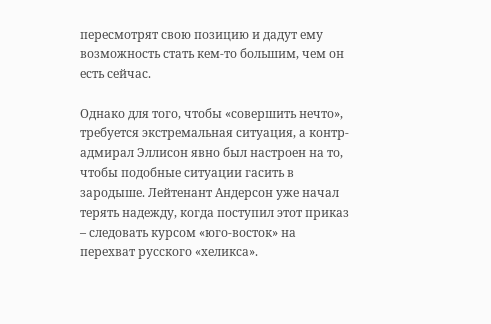пересмотрят свою позицию и дадут ему возможность стать кем-то большим, чем он есть сейчас.

Однако для того, чтобы «совершить нечто», требуется экстремальная ситуация, а контр-адмирал Эллисон явно был настроен на то, чтобы подобные ситуации гасить в зародыше. Лейтенант Андерсон уже начал терять надежду, когда поступил этот приказ – следовать курсом «юго-восток» на перехват русского «хеликса».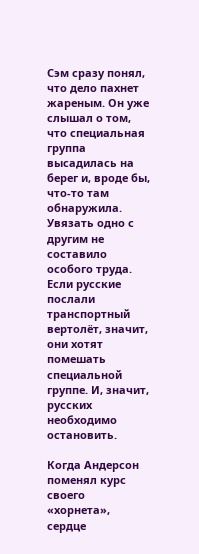Сэм сразу понял, что дело пахнет жареным. Он уже слышал о том, что специальная группа высадилась на берег и, вроде бы, что-то там обнаружила. Увязать одно с другим не составило особого труда. Если русские послали транспортный вертолёт, значит, они хотят помешать специальной группе. И, значит, русских необходимо остановить.

Когда Андерсон поменял курс своего «хорнета», сердце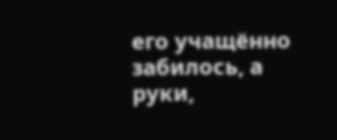его учащённо забилось, а руки,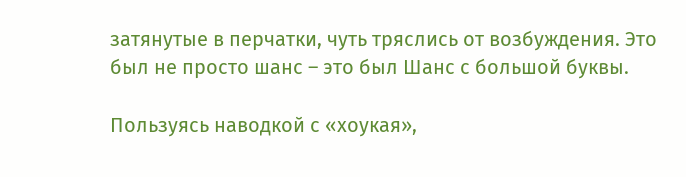затянутые в перчатки, чуть тряслись от возбуждения. Это был не просто шанс – это был Шанс с большой буквы.

Пользуясь наводкой с «хоукая»,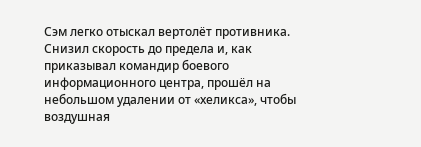Сэм легко отыскал вертолёт противника. Снизил скорость до предела и, как приказывал командир боевого информационного центра, прошёл на небольшом удалении от «хеликса», чтобы воздушная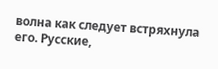волна как следует встряхнула его. Русские,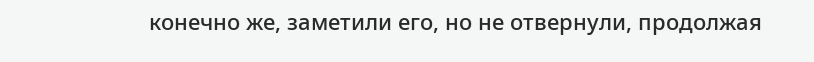конечно же, заметили его, но не отвернули, продолжая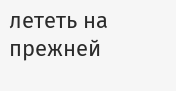лететь на прежней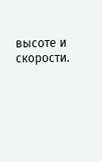высоте и скорости.